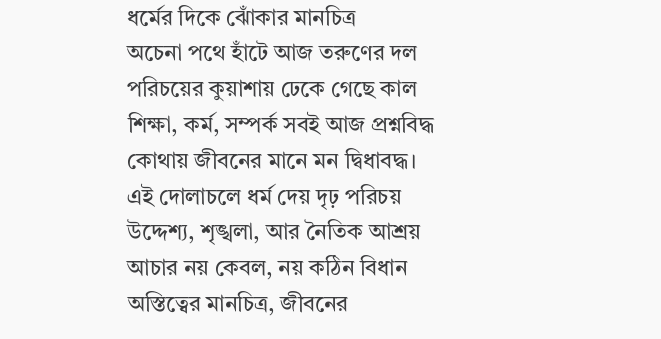ধর্মের দিকে ঝোঁকার মানচিত্র
অচেনা পথে হাঁটে আজ তরুণের দল
পরিচয়ের কুয়াশায় ঢেকে গেছে কাল
শিক্ষা, কর্ম, সম্পর্ক সবই আজ প্রশ্নবিদ্ধ
কোথায় জীবনের মানে মন দ্বিধাবদ্ধ।
এই দোলাচলে ধর্ম দেয় দৃঢ় পরিচয়
উদ্দেশ্য, শৃঙ্খলা, আর নৈতিক আশ্রয়
আচার নয় কেবল, নয় কঠিন বিধান
অস্তিত্বের মানচিত্র, জীবনের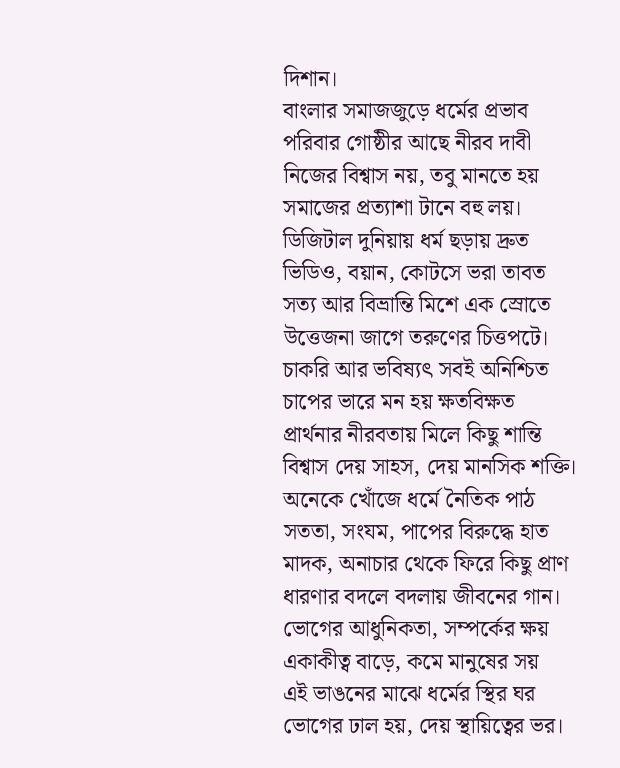দিশান।
বাংলার সমাজজুড়ে ধর্মের প্রভাব
পরিবার গোষ্ঠীর আছে নীরব দাবী
নিজের বিশ্বাস নয়, তবু মানতে হয়
সমাজের প্রত্যাশা টানে বহু লয়।
ডিজিটাল দুনিয়ায় ধর্ম ছড়ায় দ্রুত
ভিডিও, বয়ান, কোটসে ভরা তাবত
সত্য আর বিভ্রান্তি মিশে এক স্রোতে
উত্তেজনা জাগে তরুণের চিত্তপটে।
চাকরি আর ভবিষ্যৎ সবই অনিশ্চিত
চাপের ভারে মন হয় ক্ষতবিক্ষত
প্রার্থনার নীরবতায় মিলে কিছু শান্তি
বিশ্বাস দেয় সাহস, দেয় মানসিক শক্তি।
অনেকে খোঁজে ধর্মে নৈতিক পাঠ
সততা, সংযম, পাপের বিরুদ্ধে হাত
মাদক, অনাচার থেকে ফিরে কিছু প্রাণ
ধারণার বদলে বদলায় জীবনের গান।
ভোগের আধুনিকতা, সম্পর্কের ক্ষয়
একাকীত্ব বাড়ে, কমে মানুষের সয়
এই ভাঙনের মাঝে ধর্মের স্থির ঘর
ভোগের ঢাল হয়, দেয় স্থায়িত্বের ভর।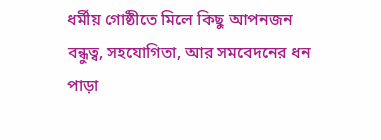ধর্মীয় গোষ্ঠীতে মিলে কিছু আপনজন
বন্ধুত্ব, সহযোগিতা, আর সমবেদনের ধন
পাড়া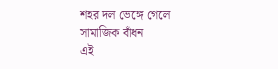শহর দল ভেঙ্গে গেলে সামাজিক বাঁধন
এই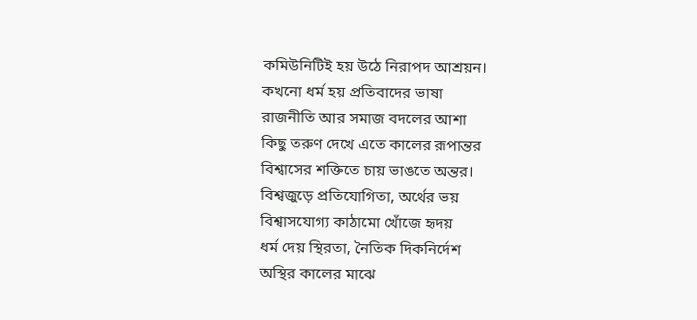কমিউনিটিই হয় উঠে নিরাপদ আশ্রয়ন।
কখনো ধর্ম হয় প্রতিবাদের ভাষা
রাজনীতি আর সমাজ বদলের আশা
কিছু তরুণ দেখে এতে কালের রূপান্তর
বিশ্বাসের শক্তিতে চায় ভাঙতে অন্তর।
বিশ্বজুড়ে প্রতিযোগিতা, অর্থের ভয়
বিশ্বাসযোগ্য কাঠামো খোঁজে হৃদয়
ধর্ম দেয় স্থিরতা, নৈতিক দিকনির্দেশ
অস্থির কালের মাঝে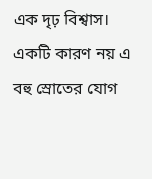এক দৃঢ় বিশ্বাস।
একটি কারণ নয় এ বহু স্রোতের যোগ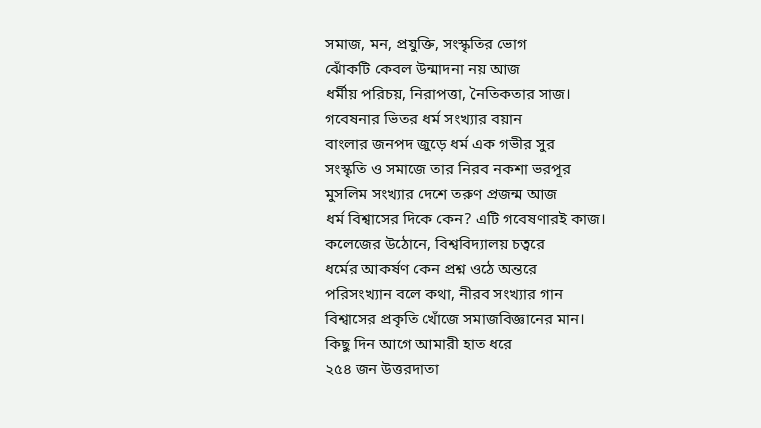সমাজ, মন, প্রযুক্তি, সংস্কৃতির ভোগ
ঝোঁকটি কেবল উন্মাদনা নয় আজ
ধর্মীয় পরিচয়, নিরাপত্তা, নৈতিকতার সাজ।
গবেষনার ভিতর ধর্ম সংখ্যার বয়ান
বাংলার জনপদ জুড়ে ধর্ম এক গভীর সুর
সংস্কৃতি ও সমাজে তার নিরব নকশা ভরপূর
মুসলিম সংখ্যার দেশে তরুণ প্রজন্ম আজ
ধর্ম বিশ্বাসের দিকে কেন? এটি গবেষণারই কাজ।
কলেজের উঠোনে, বিশ্ববিদ্যালয় চত্বরে
ধর্মের আকর্ষণ কেন প্রশ্ন ওঠে অন্তরে
পরিসংখ্যান বলে কথা, নীরব সংখ্যার গান
বিশ্বাসের প্রকৃতি খোঁজে সমাজবিজ্ঞানের মান।
কিছু দিন আগে আমারী হাত ধরে
২৫৪ জন উত্তরদাতা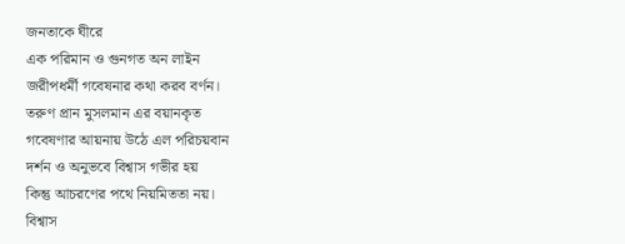জনতাকে ঘীরে
এক পরিমান ও গুনগত অন লাইন
জরীপধর্মী গবেষনার কথা করব বর্ণন।
তরুণ প্রান মুসলমান এর বয়ানকৃত
গবেষণার আয়নায় উঠে এল পরিচয়বান
দর্শন ও অনুভবে বিশ্বাস গভীর হয়
কিন্তু আচরণের পথে নিয়মিততা নয়।
বিশ্বাস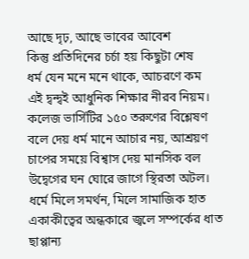আছে দৃঢ়, আছে ভাবের আবেশ
কিন্তু প্রতিদিনের চর্চা হয় কিছুটা শেষ
ধর্ম যেন মনে মনে থাকে, আচরণে কম
এই দ্বন্দ্বই আধুনিক শিক্ষার নীরব নিয়ম।
কলেজ ভার্সিটির ১৫০ তরুণের বিশ্লেষণ
বলে দেয় ধর্ম মানে আচার নয়, আশ্রয়ণ
চাপের সময়ে বিশ্বাস দেয় মানসিক বল
উদ্বেগের ঘন ঘোরে জাগে স্থিরতা অটল।
ধর্মে মিলে সমর্থন, মিলে সামাজিক হাত
একাকীত্বের অন্ধকারে জ্বলে সম্পর্কের ধাত
ছাপ্পান্য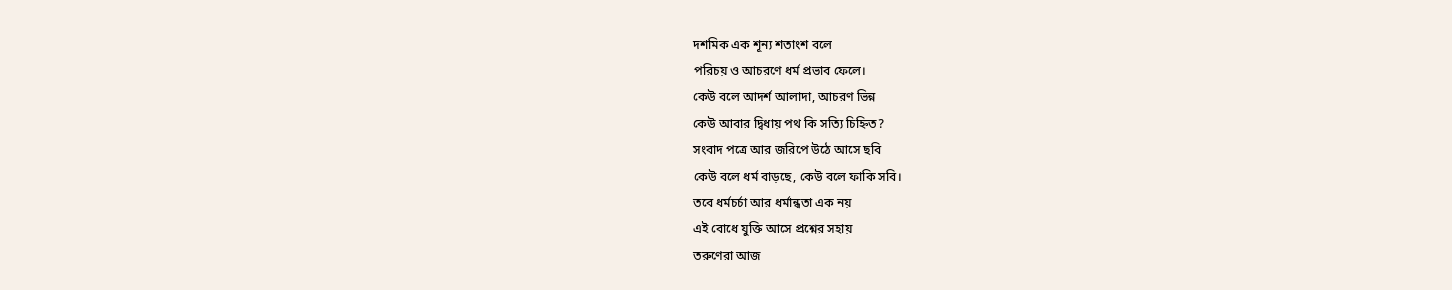দশমিক এক শূন্য শতাংশ বলে
পরিচয় ও আচরণে ধর্ম প্রভাব ফেলে।
কেউ বলে আদর্শ আলাদা, আচরণ ভিন্ন
কেউ আবার দ্বিধায় পথ কি সত্যি চিহ্নিত?
সংবাদ পত্রে আর জরিপে উঠে আসে ছবি
কেউ বলে ধর্ম বাড়ছে, কেউ বলে ফাকি সবি।
তবে ধর্মচর্চা আর ধর্মান্ধতা এক নয়
এই বোধে যুক্তি আসে প্রশ্নের সহায়
তরুণেরা আজ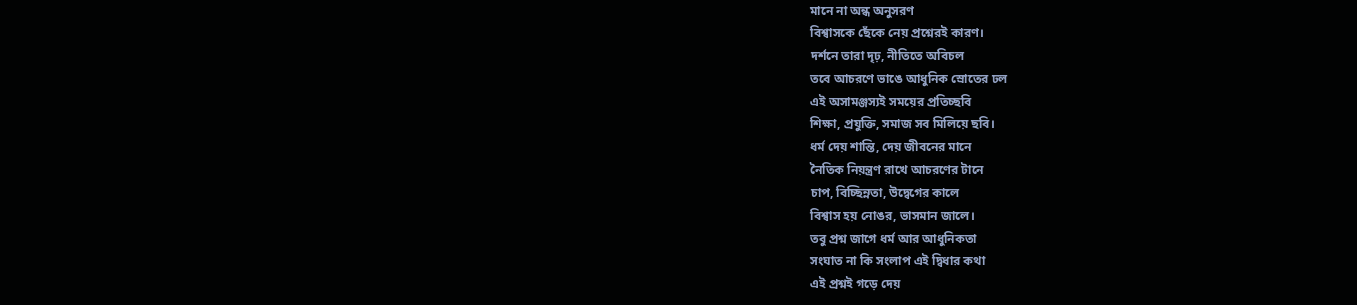মানে না অন্ধ অনুসরণ
বিশ্বাসকে ছেঁকে নেয় প্রশ্নেরই কারণ।
দর্শনে তারা দৃঢ়, নীতিতে অবিচল
তবে আচরণে ভাঙে আধুনিক স্রোতের ঢল
এই অসামঞ্জস্যই সময়ের প্রতিচ্ছবি
শিক্ষা, প্রযুক্তি, সমাজ সব মিলিয়ে ছবি।
ধর্ম দেয় শান্তি, দেয় জীবনের মানে
নৈতিক নিয়ন্ত্রণ রাখে আচরণের টানে
চাপ, বিচ্ছিন্নতা, উদ্বেগের কালে
বিশ্বাস হয় নোঙর, ভাসমান জালে।
তবু প্রশ্ন জাগে ধর্ম আর আধুনিকতা
সংঘাত না কি সংলাপ এই দ্বিধার কথা
এই প্রশ্নই গড়ে দেয়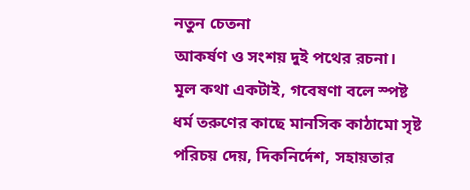নতুন চেতনা
আকর্ষণ ও সংশয় দুই পথের রচনা।
মূল কথা একটাই, গবেষণা বলে স্পষ্ট
ধর্ম তরুণের কাছে মানসিক কাঠামো সৃষ্ট
পরিচয় দেয়, দিকনির্দেশ, সহায়তার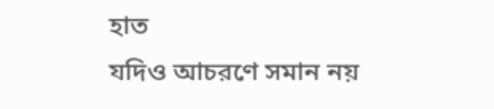হাত
যদিও আচরণে সমান নয়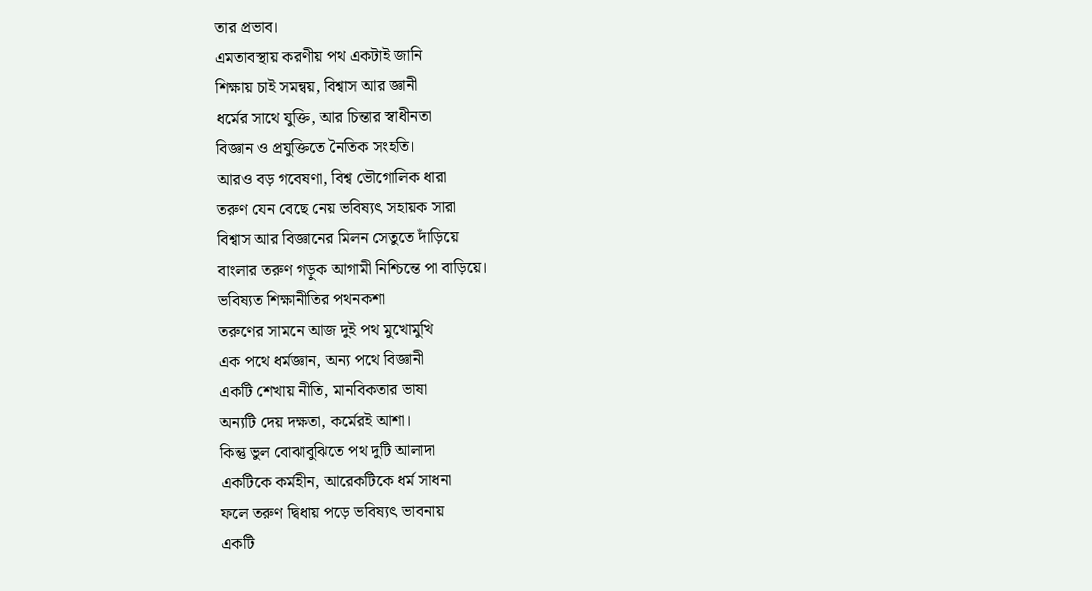তার প্রভাব।
এমতাবস্থায় করণীয় পথ একটাই জানি
শিক্ষায় চাই সমন্বয়, বিশ্বাস আর জ্ঞানী
ধর্মের সাথে যুক্তি, আর চিন্তার স্বাধীনতা
বিজ্ঞান ও প্রযুক্তিতে নৈতিক সংহতি।
আরও বড় গবেষণা, বিশ্ব ভৌগোলিক ধারা
তরুণ যেন বেছে নেয় ভবিষ্যৎ সহায়ক সারা
বিশ্বাস আর বিজ্ঞানের মিলন সেতুতে দাঁড়িয়ে
বাংলার তরুণ গড়ুক আগামী নিশ্চিন্তে পা বাড়িয়ে।
ভবিষ্যত শিক্ষানীতির পথনকশা
তরুণের সামনে আজ দুই পথ মুখোমুখি
এক পথে ধর্মজ্ঞান, অন্য পথে বিজ্ঞানী
একটি শেখায় নীতি, মানবিকতার ভাষা
অন্যটি দেয় দক্ষতা, কর্মেরই আশা।
কিন্তু ভুল বোঝাবুঝিতে পথ দুটি আলাদা
একটিকে কর্মহীন, আরেকটিকে ধর্ম সাধনা
ফলে তরুণ দ্বিধায় পড়ে ভবিষ্যৎ ভাবনায়
একটি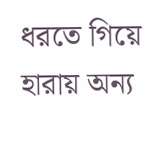ধরতে গিয়ে হারায় অন্য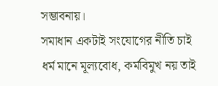সম্ভাবনায়।
সমাধান একটাই সংযোগের নীতি চাই
ধর্ম মানে মূল্যবোধ, কর্মবিমুখ নয় তাই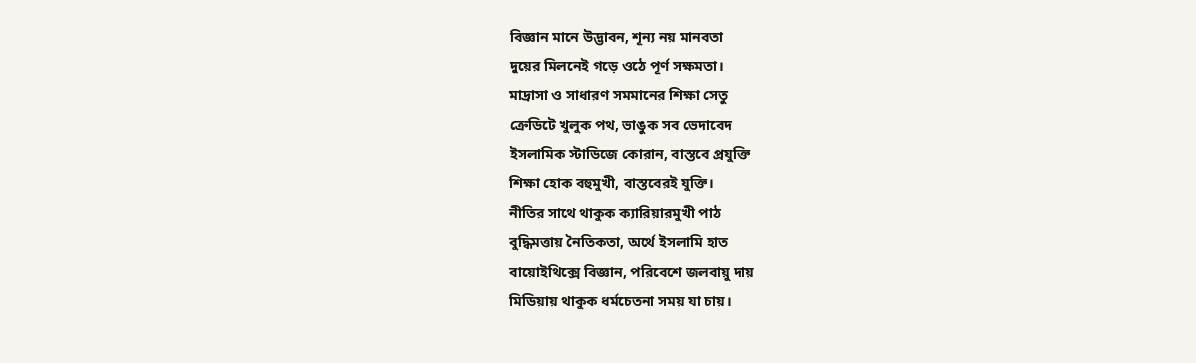বিজ্ঞান মানে উদ্ভাবন, শূন্য নয় মানবতা
দুয়ের মিলনেই গড়ে ওঠে পূর্ণ সক্ষমতা।
মাদ্রাসা ও সাধারণ সমমানের শিক্ষা সেতু
ক্রেডিটে খুলুক পথ, ভাঙুক সব ভেদাবেদ
ইসলামিক স্টাডিজে কোরান, বাস্তবে প্রযুক্তি
শিক্ষা হোক বহুমুখী, বাস্তবেরই যুক্তি।
নীতির সাথে থাকুক ক্যারিয়ারমুখী পাঠ
বুদ্ধিমত্তায় নৈতিকতা, অর্থে ইসলামি হাত
বায়োইথিক্সে বিজ্ঞান, পরিবেশে জলবায়ু দায়
মিডিয়ায় থাকুক ধর্মচেতনা সময় যা চায়।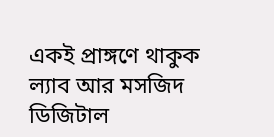একই প্রাঙ্গণে থাকুক ল্যাব আর মসজিদ
ডিজিটাল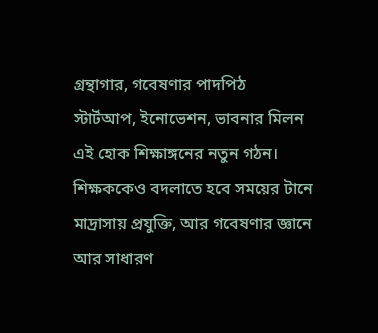গ্রন্থাগার, গবেষণার পাদপিঠ
স্টার্টআপ, ইনোভেশন, ভাবনার মিলন
এই হোক শিক্ষাঙ্গনের নতুন গঠন।
শিক্ষককেও বদলাতে হবে সময়ের টানে
মাদ্রাসায় প্রযুক্তি, আর গবেষণার জ্ঞানে
আর সাধারণ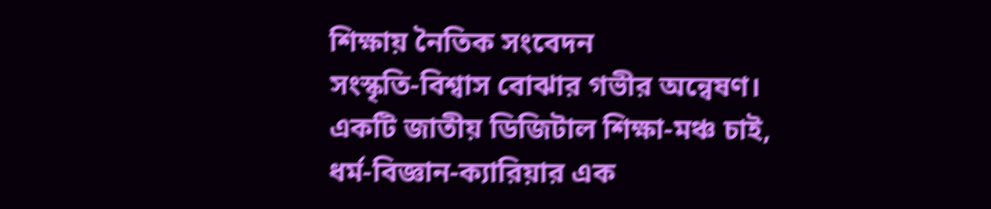শিক্ষায় নৈতিক সংবেদন
সংস্কৃতি-বিশ্বাস বোঝার গভীর অন্বেষণ।
একটি জাতীয় ডিজিটাল শিক্ষা-মঞ্চ চাই,
ধর্ম-বিজ্ঞান-ক্যারিয়ার এক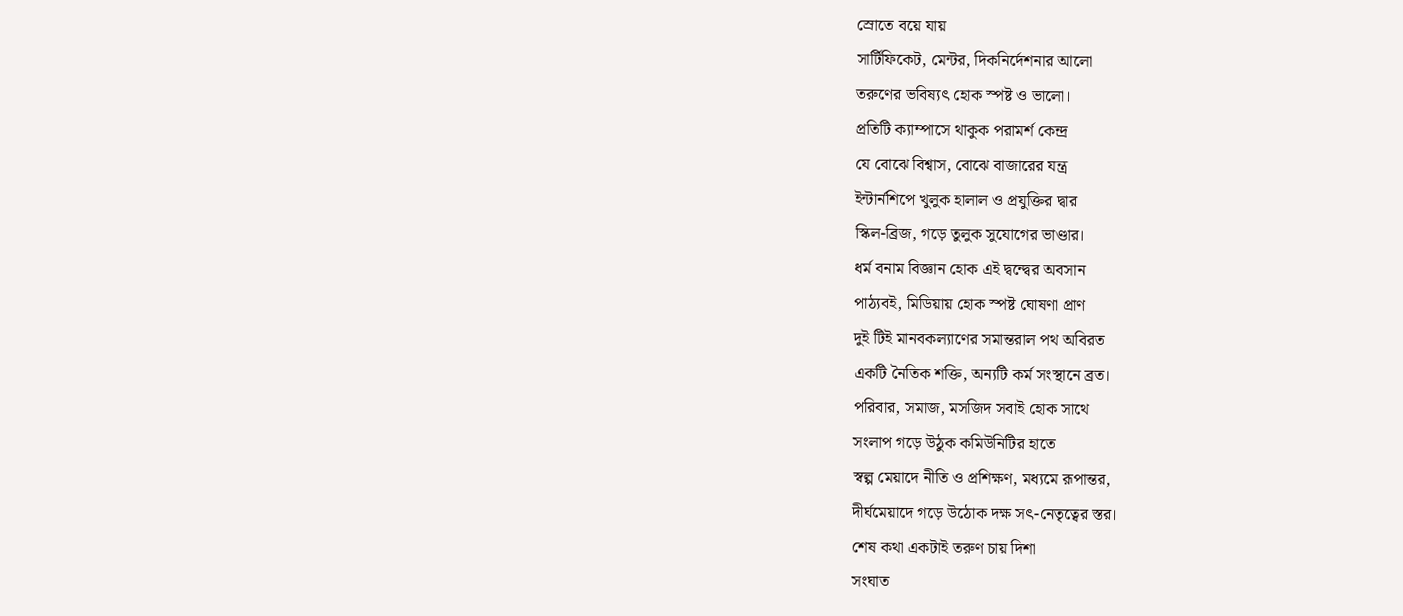স্রোতে বয়ে যায়
সার্টিফিকেট, মেন্টর, দিকনির্দেশনার আলো
তরুণের ভবিষ্যৎ হোক স্পষ্ট ও ভালো।
প্রতিটি ক্যাম্পাসে থাকুক পরামর্শ কেন্দ্র
যে বোঝে বিশ্বাস, বোঝে বাজারের যন্ত্র
ইন্টার্নশিপে খুলুক হালাল ও প্রযুক্তির দ্বার
স্কিল-ব্রিজ, গড়ে তুলুক সুযোগের ভাণ্ডার।
ধর্ম বনাম বিজ্ঞান হোক এই দ্বন্দ্বের অবসান
পাঠ্যবই, মিডিয়ায় হোক স্পষ্ট ঘোষণা প্রাণ
দুই টিই মানবকল্যাণের সমান্তরাল পথ অবিরত
একটি নৈতিক শক্তি, অন্যটি কর্ম সংস্থানে ব্রত।
পরিবার, সমাজ, মসজিদ সবাই হোক সাথে
সংলাপ গড়ে উঠুক কমিউনিটির হাতে
স্বল্প মেয়াদে নীতি ও প্রশিক্ষণ, মধ্যমে রূপান্তর,
দীর্ঘমেয়াদে গড়ে উঠোক দক্ষ সৎ-নেতৃত্বের স্তর।
শেষ কথা একটাই তরুণ চায় দিশা
সংঘাত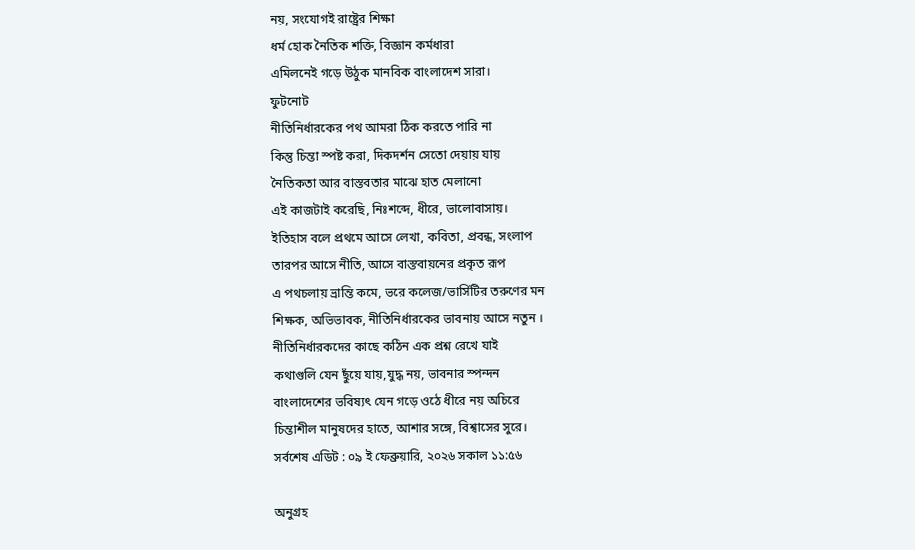নয়, সংযোগই রাষ্ট্রের শিক্ষা
ধর্ম হোক নৈতিক শক্তি, বিজ্ঞান কর্মধারা
এমিলনেই গড়ে উঠুক মানবিক বাংলাদেশ সারা।
ফুটনোট
নীতিনির্ধারকের পথ আমরা ঠিক করতে পারি না
কিন্তু চিন্তা স্পষ্ট করা, দিকদর্শন সেতো দেয়ায় যায়
নৈতিকতা আর বাস্তবতার মাঝে হাত মেলানো
এই কাজটাই করেছি, নিঃশব্দে, ধীরে, ভালোবাসায়।
ইতিহাস বলে প্রথমে আসে লেখা, কবিতা, প্রবন্ধ, সংলাপ
তারপর আসে নীতি, আসে বাস্তবায়নের প্রকৃত রূপ
এ পথচলায় ভ্রান্তি কমে, ভরে কলেজ/ভার্সিটির তরুণের মন
শিক্ষক, অভিভাবক, নীতিনির্ধারকের ভাবনায় আসে নতুন ।
নীতিনির্ধারকদের কাছে কঠিন এক প্রশ্ন রেখে যাই
কথাগুলি যেন ছুঁয়ে যায়,যুদ্ধ নয়, ভাবনার স্পন্দন
বাংলাদেশের ভবিষ্যৎ যেন গড়ে ওঠে ধীরে নয় অচিরে
চিন্তাশীল মানুষদের হাতে, আশার সঙ্গে, বিশ্বাসের সুরে।
সর্বশেষ এডিট : ০৯ ই ফেব্রুয়ারি, ২০২৬ সকাল ১১:৫৬

অনুগ্রহ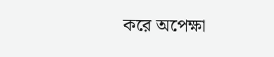করে অপেক্ষা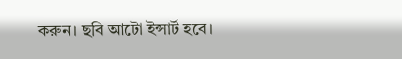করুন। ছবি আটো ইন্সার্ট হবে।